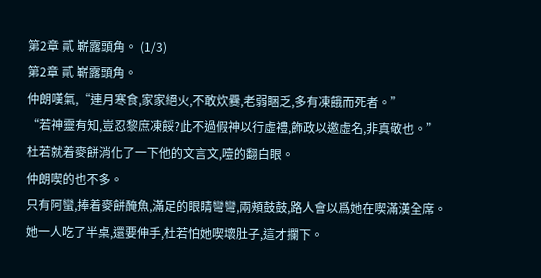第2章 貳 嶄露頭角。 (1/3)
第2章 貳 嶄露頭角。
仲朗嘆氣,“連月寒食,家家絕火,不敢炊爨,老弱睏乏,多有凍餓而死者。”
“若神靈有知,豈忍黎庶凍餒?此不過假神以行虛禮,飾政以邀虛名,非真敬也。”
杜若就着麥餅消化了一下他的文言文,噎的翻白眼。
仲朗喫的也不多。
只有阿蠻,捧着麥餅醃魚,滿足的眼睛彎彎,兩頰鼓鼓,路人會以爲她在喫滿漢全席。
她一人吃了半桌,還要伸手,杜若怕她喫壞肚子,這才攔下。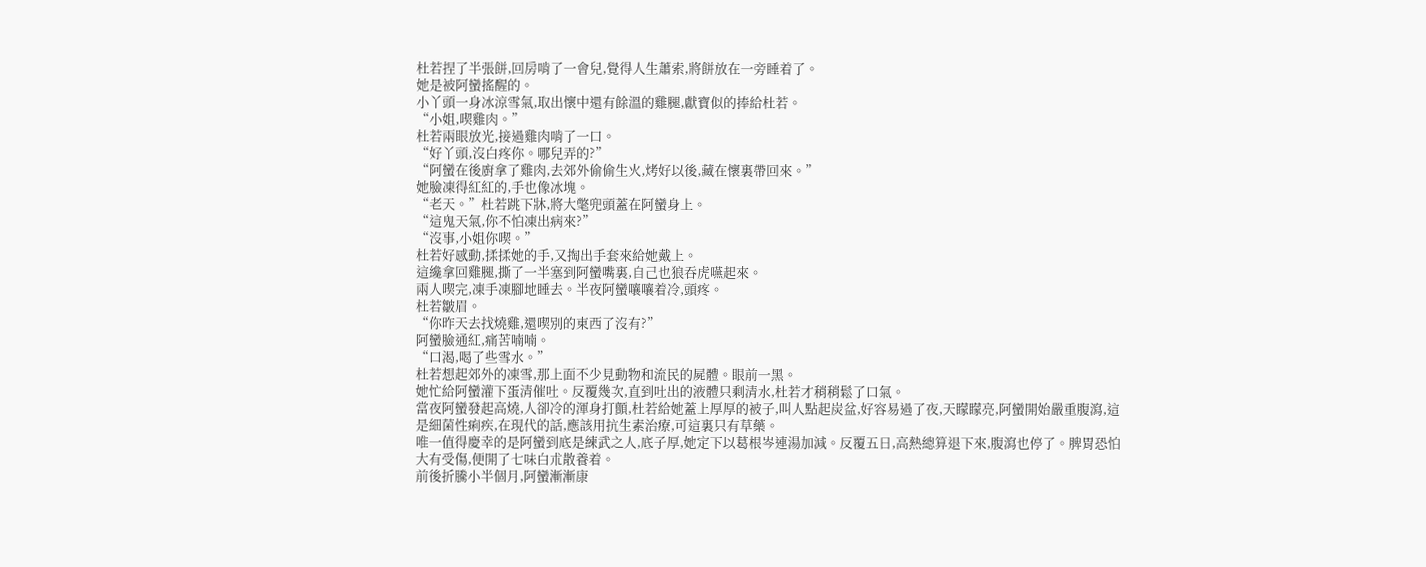杜若捏了半張餅,回房啃了一會兒,覺得人生蕭索,將餅放在一旁睡着了。
她是被阿蠻搖醒的。
小丫頭一身冰涼雪氣,取出懷中還有餘溫的雞腿,獻寶似的捧給杜若。
“小姐,喫雞肉。”
杜若兩眼放光,接過雞肉啃了一口。
“好丫頭,沒白疼你。哪兒弄的?”
“阿蠻在後廚拿了雞肉,去郊外偷偷生火,烤好以後,藏在懷裏帶回來。”
她臉凍得紅紅的,手也像冰塊。
“老天。”杜若跳下牀,將大氅兜頭蓋在阿蠻身上。
“這鬼天氣,你不怕凍出病來?”
“沒事,小姐你喫。”
杜若好感動,揉揉她的手,又掏出手套來給她戴上。
這纔拿回雞腿,撕了一半塞到阿蠻嘴裏,自己也狼吞虎嚥起來。
兩人喫完,凍手凍腳地睡去。半夜阿蠻嚷嚷着冷,頭疼。
杜若皺眉。
“你昨天去找燒雞,還喫別的東西了沒有?”
阿蠻臉通紅,痛苦喃喃。
“口渴,喝了些雪水。”
杜若想起郊外的凍雪,那上面不少見動物和流民的屍體。眼前一黑。
她忙給阿蠻灌下蛋清催吐。反覆幾次,直到吐出的液體只剩清水,杜若才稍稍鬆了口氣。
當夜阿蠻發起高燒,人卻冷的渾身打顫,杜若給她蓋上厚厚的被子,叫人點起炭盆,好容易過了夜,天矇矇亮,阿蠻開始嚴重腹瀉,這是細菌性痢疾,在現代的話,應該用抗生素治療,可這裏只有草藥。
唯一值得慶幸的是阿蠻到底是練武之人,底子厚,她定下以葛根岑連湯加減。反覆五日,高熱總算退下來,腹瀉也停了。脾胃恐怕大有受傷,便開了七味白朮散養着。
前後折騰小半個月,阿蠻漸漸康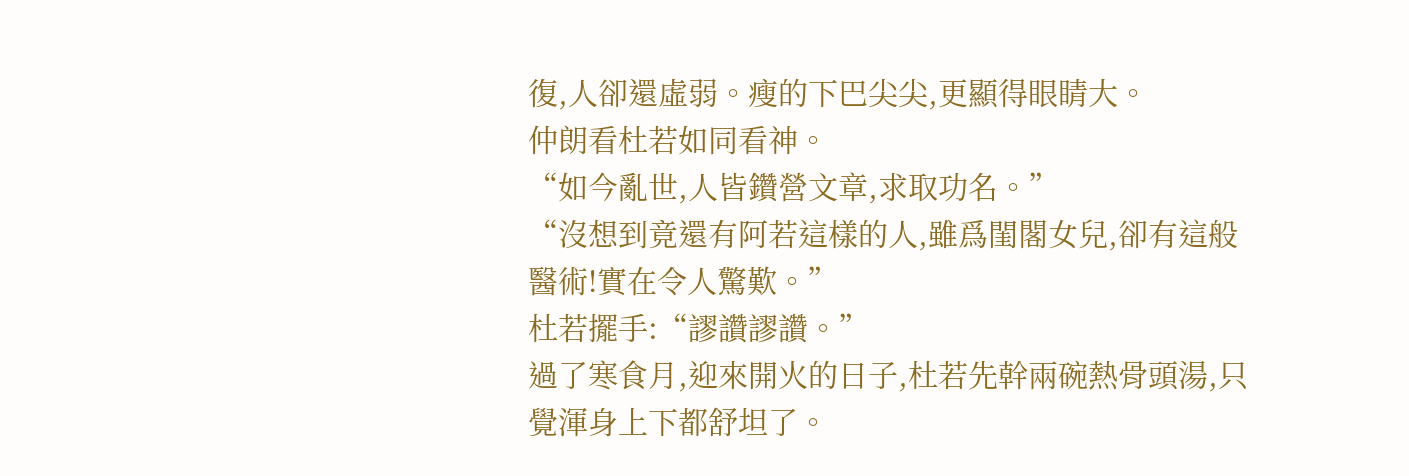復,人卻還虛弱。瘦的下巴尖尖,更顯得眼睛大。
仲朗看杜若如同看神。
“如今亂世,人皆鑽營文章,求取功名。”
“沒想到竟還有阿若這樣的人,雖爲閨閣女兒,卻有這般醫術!實在令人驚歎。”
杜若擺手:“謬讚謬讚。”
過了寒食月,迎來開火的日子,杜若先幹兩碗熱骨頭湯,只覺渾身上下都舒坦了。